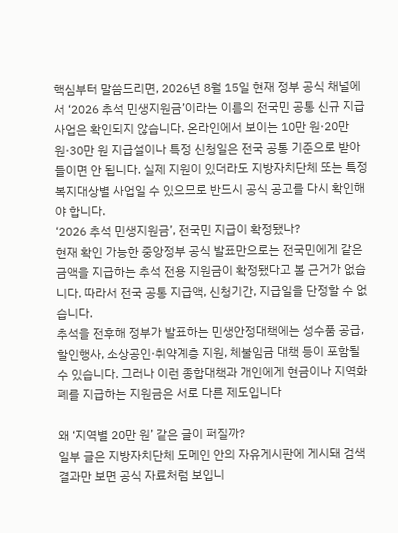핵심부터 말씀드리면, 2026년 8월 15일 현재 정부 공식 채널에서 ‘2026 추석 민생지원금’이라는 이름의 전국민 공통 신규 지급사업은 확인되지 않습니다. 온라인에서 보이는 10만 원·20만 원·30만 원 지급설이나 특정 신청일은 전국 공통 기준으로 받아들이면 안 됩니다. 실제 지원이 있더라도 지방자치단체 또는 특정 복지대상별 사업일 수 있으므로 반드시 공식 공고를 다시 확인해야 합니다.
‘2026 추석 민생지원금’, 전국민 지급이 확정됐나?
현재 확인 가능한 중앙정부 공식 발표만으로는 전국민에게 같은 금액을 지급하는 추석 전용 지원금이 확정됐다고 볼 근거가 없습니다. 따라서 전국 공통 지급액, 신청기간, 지급일을 단정할 수 없습니다.
추석을 전후해 정부가 발표하는 민생안정대책에는 성수품 공급, 할인행사, 소상공인·취약계층 지원, 체불임금 대책 등이 포함될 수 있습니다. 그러나 이런 종합대책과 개인에게 현금이나 지역화폐를 지급하는 지원금은 서로 다른 제도입니다

왜 ‘지역별 20만 원’ 같은 글이 퍼질까?
일부 글은 지방자치단체 도메인 안의 자유게시판에 게시돼 검색 결과만 보면 공식 자료처럼 보입니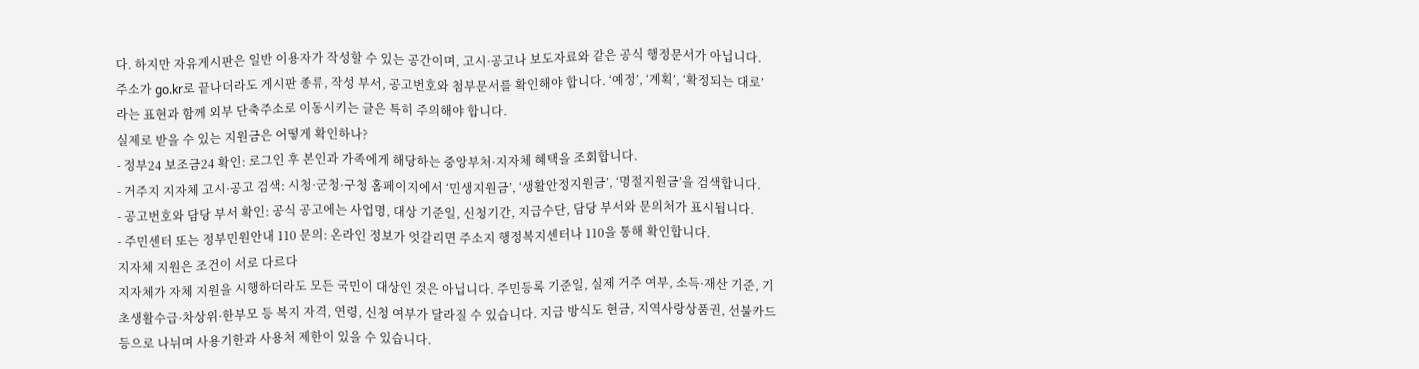다. 하지만 자유게시판은 일반 이용자가 작성할 수 있는 공간이며, 고시·공고나 보도자료와 같은 공식 행정문서가 아닙니다.
주소가 go.kr로 끝나더라도 게시판 종류, 작성 부서, 공고번호와 첨부문서를 확인해야 합니다. ‘예정’, ‘계획’, ‘확정되는 대로’라는 표현과 함께 외부 단축주소로 이동시키는 글은 특히 주의해야 합니다.
실제로 받을 수 있는 지원금은 어떻게 확인하나?
- 정부24 보조금24 확인: 로그인 후 본인과 가족에게 해당하는 중앙부처·지자체 혜택을 조회합니다.
- 거주지 지자체 고시·공고 검색: 시청·군청·구청 홈페이지에서 ‘민생지원금’, ‘생활안정지원금’, ‘명절지원금’을 검색합니다.
- 공고번호와 담당 부서 확인: 공식 공고에는 사업명, 대상 기준일, 신청기간, 지급수단, 담당 부서와 문의처가 표시됩니다.
- 주민센터 또는 정부민원안내 110 문의: 온라인 정보가 엇갈리면 주소지 행정복지센터나 110을 통해 확인합니다.
지자체 지원은 조건이 서로 다르다
지자체가 자체 지원을 시행하더라도 모든 국민이 대상인 것은 아닙니다. 주민등록 기준일, 실제 거주 여부, 소득·재산 기준, 기초생활수급·차상위·한부모 등 복지 자격, 연령, 신청 여부가 달라질 수 있습니다. 지급 방식도 현금, 지역사랑상품권, 선불카드 등으로 나뉘며 사용기한과 사용처 제한이 있을 수 있습니다.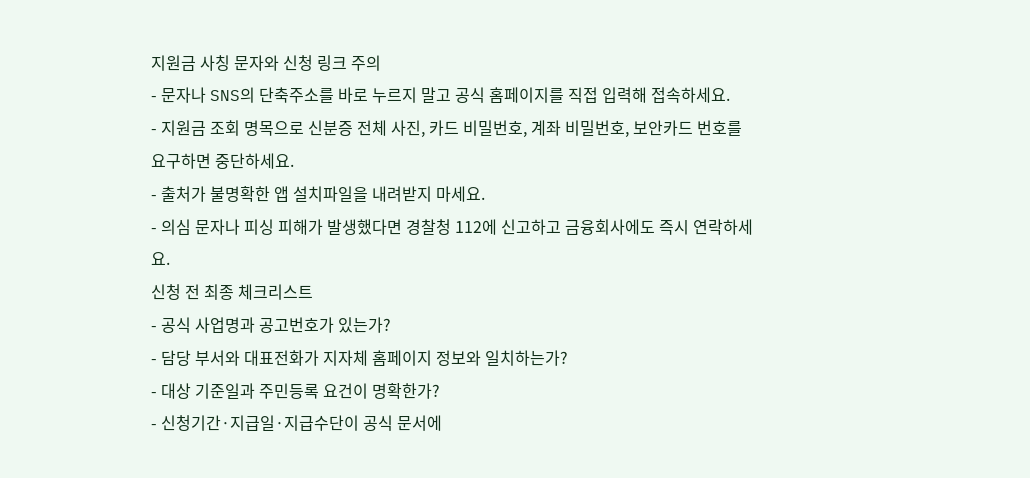지원금 사칭 문자와 신청 링크 주의
- 문자나 SNS의 단축주소를 바로 누르지 말고 공식 홈페이지를 직접 입력해 접속하세요.
- 지원금 조회 명목으로 신분증 전체 사진, 카드 비밀번호, 계좌 비밀번호, 보안카드 번호를 요구하면 중단하세요.
- 출처가 불명확한 앱 설치파일을 내려받지 마세요.
- 의심 문자나 피싱 피해가 발생했다면 경찰청 112에 신고하고 금융회사에도 즉시 연락하세요.
신청 전 최종 체크리스트
- 공식 사업명과 공고번호가 있는가?
- 담당 부서와 대표전화가 지자체 홈페이지 정보와 일치하는가?
- 대상 기준일과 주민등록 요건이 명확한가?
- 신청기간·지급일·지급수단이 공식 문서에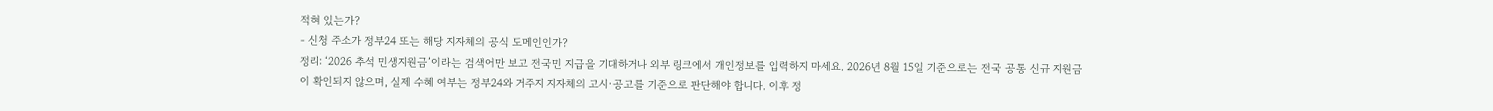적혀 있는가?
- 신청 주소가 정부24 또는 해당 지자체의 공식 도메인인가?
정리: ‘2026 추석 민생지원금’이라는 검색어만 보고 전국민 지급을 기대하거나 외부 링크에서 개인정보를 입력하지 마세요. 2026년 8월 15일 기준으로는 전국 공통 신규 지원금이 확인되지 않으며, 실제 수혜 여부는 정부24와 거주지 지자체의 고시·공고를 기준으로 판단해야 합니다. 이후 정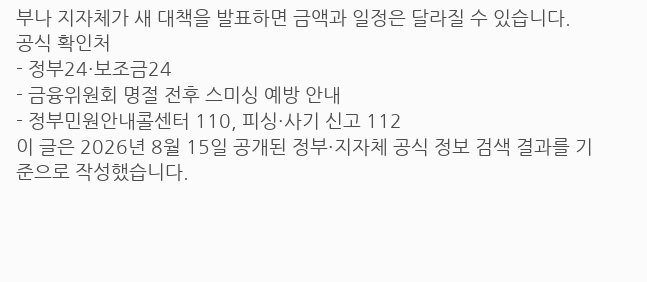부나 지자체가 새 대책을 발표하면 금액과 일정은 달라질 수 있습니다.
공식 확인처
- 정부24·보조금24
- 금융위원회 명절 전후 스미싱 예방 안내
- 정부민원안내콜센터 110, 피싱·사기 신고 112
이 글은 2026년 8월 15일 공개된 정부·지자체 공식 정보 검색 결과를 기준으로 작성했습니다.